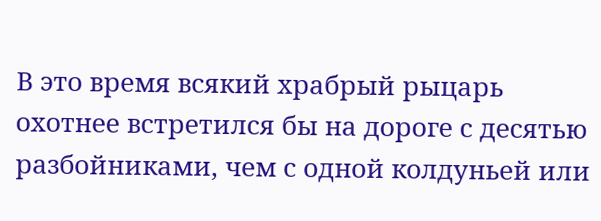В это время всякий храбрый рыцарь охотнее встретился бы на дороге с десятью разбойниками, чем с одной колдуньей или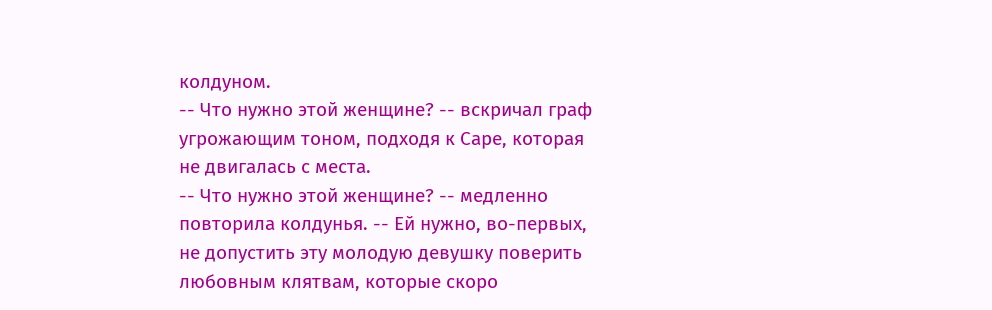колдуном.
-- Что нужно этой женщине? -- вскричал граф угрожающим тоном, подходя к Саре, которая не двигалась с места.
-- Что нужно этой женщине? -- медленно повторила колдунья. -- Ей нужно, во-первых, не допустить эту молодую девушку поверить любовным клятвам, которые скоро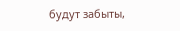будут забыты,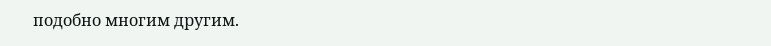подобно многим другим.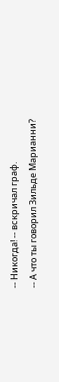-- Никогда! -- вскричал граф.
-- А что ты говорил Зильде Марианни?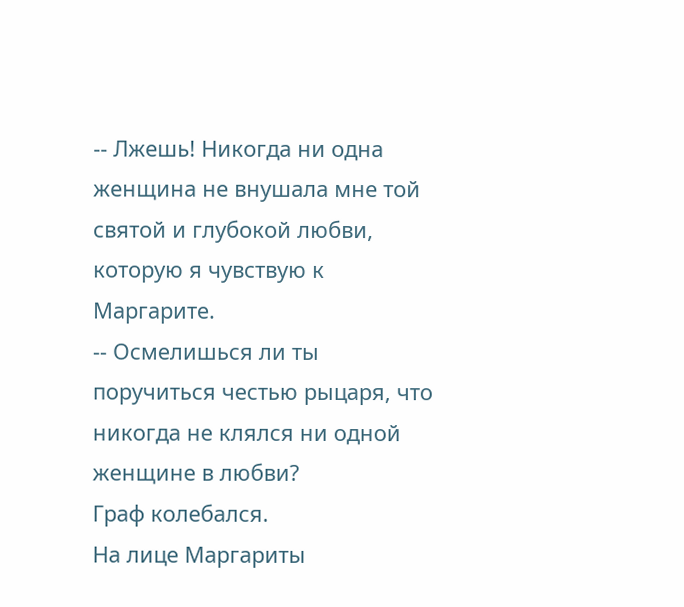-- Лжешь! Никогда ни одна женщина не внушала мне той святой и глубокой любви, которую я чувствую к Маргарите.
-- Осмелишься ли ты поручиться честью рыцаря, что никогда не клялся ни одной женщине в любви?
Граф колебался.
На лице Маргариты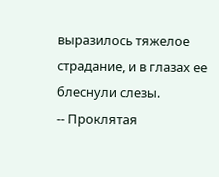выразилось тяжелое страдание, и в глазах ее блеснули слезы.
-- Проклятая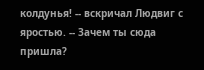колдунья! -- вскричал Людвиг с яростью. -- Зачем ты сюда пришла?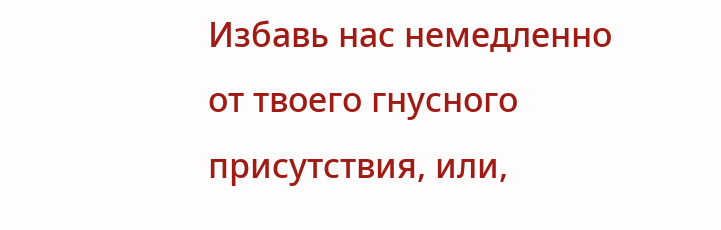Избавь нас немедленно от твоего гнусного присутствия, или,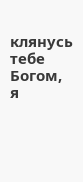клянусь тебе Богом, я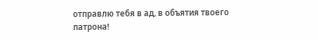отправлю тебя в ад, в объятия твоего патрона!